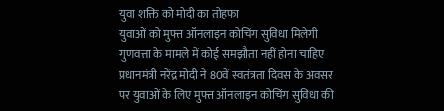युवा शक्ति को मोदी का तोहफा
युवाओं को मुफ्त ऑनलाइन कोचिंग सुविधा मिलेगी
गुणवत्ता के मामले में कोई समझौता नहीं होना चाहिए
प्रधानमंत्री नरेंद्र मोदी ने 80वें स्वतंत्रता दिवस के अवसर पर युवाओं के लिए मुफ्त ऑनलाइन कोचिंग सुविधा की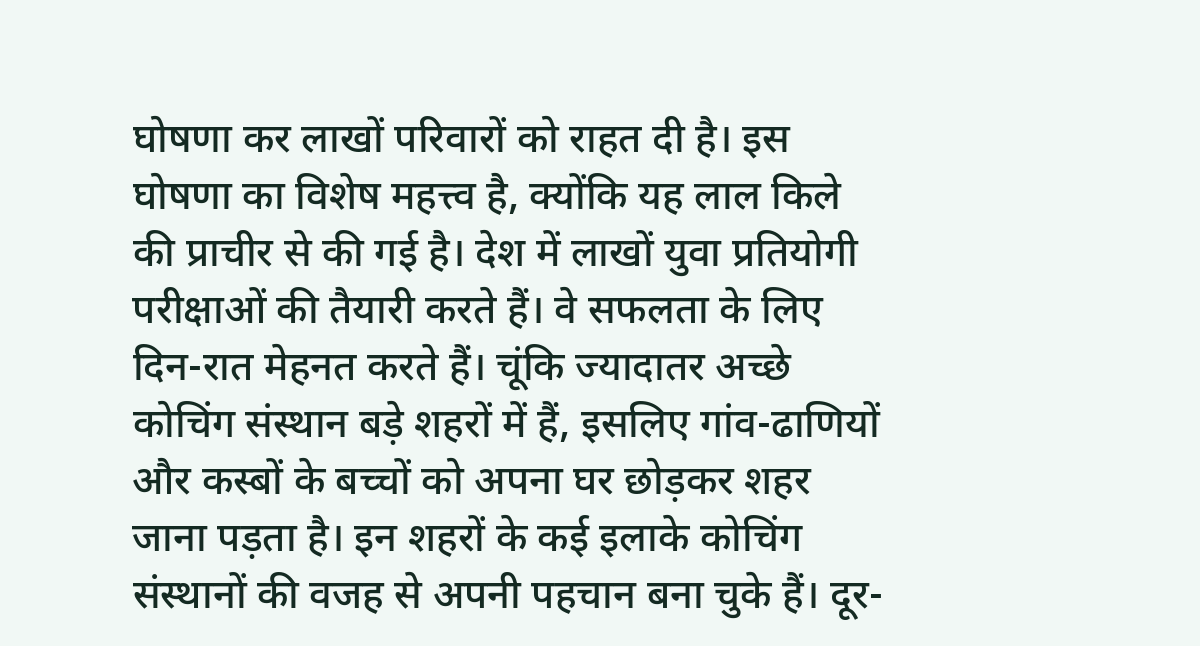घोषणा कर लाखों परिवारों को राहत दी है। इस घोषणा का विशेष महत्त्व है, क्योंकि यह लाल किले की प्राचीर से की गई है। देश में लाखों युवा प्रतियोगी परीक्षाओं की तैयारी करते हैं। वे सफलता के लिए दिन-रात मेहनत करते हैं। चूंकि ज्यादातर अच्छे कोचिंग संस्थान बड़े शहरों में हैं, इसलिए गांव-ढाणियों और कस्बों के बच्चों को अपना घर छोड़कर शहर जाना पड़ता है। इन शहरों के कई इलाके कोचिंग संस्थानों की वजह से अपनी पहचान बना चुके हैं। दूर-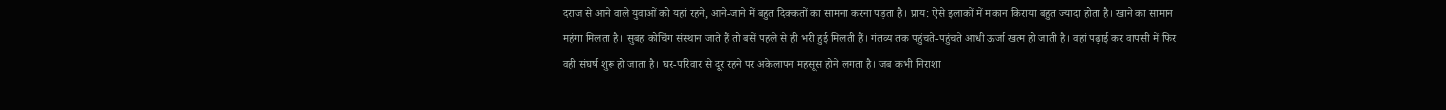दराज से आने वाले युवाओं को यहां रहने, आने-जाने में बहुत दिक्कतों का सामना करना पड़ता है। प्राय: ऐसे इलाकों में मकान किराया बहुत ज्यादा होता है। खाने का सामान महंगा मिलता है। सुबह कोचिंग संस्थान जाते हैं तो बसें पहले से ही भरी हुई मिलती हैं। गंतव्य तक पहुंचते-पहुंचते आधी ऊर्जा खत्म हो जाती है। वहां पढ़ाई कर वापसी में फिर वही संघर्ष शुरू हो जाता है। घर-परिवार से दूर रहने पर अकेलापन महसूस होने लगता है। जब कभी निराशा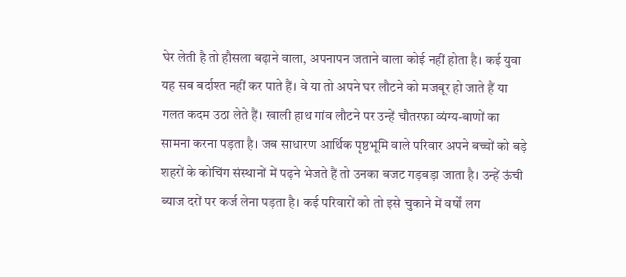घेर लेती है तो हौसला बढ़ाने वाला, अपनापन जताने वाला कोई नहीं होता है। कई युवा यह सब बर्दाश्त नहीं कर पाते हैं। वे या तो अपने घर लौटने को मजबूर हो जाते हैं या गलत कदम उठा लेते हैं। खाली हाथ गांव लौटने पर उन्हें चौतरफा व्यंग्य-बाणों का सामना करना पड़ता है। जब साधारण आर्थिक पृष्ठभूमि वाले परिवार अपने बच्चों को बड़े शहरों के कोचिंग संस्थानों में पढ़ने भेजते हैं तो उनका बजट गड़बड़ा जाता है। उन्हें ऊंची ब्याज दरों पर कर्ज लेना पड़ता है। कई परिवारों को तो इसे चुकाने में वर्षों लग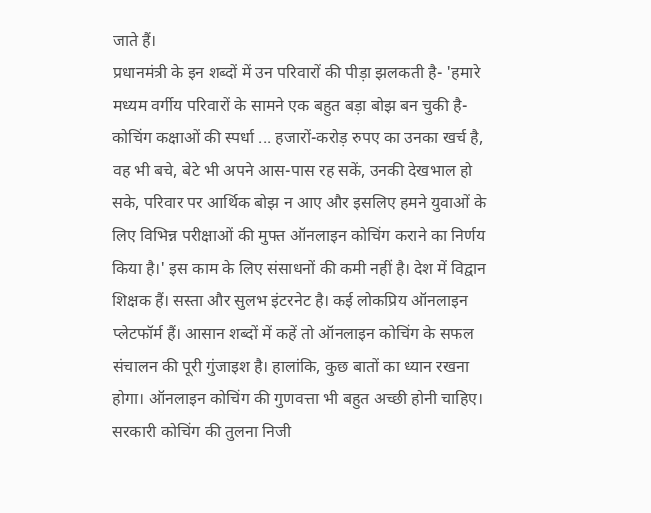जाते हैं।
प्रधानमंत्री के इन शब्दों में उन परिवारों की पीड़ा झलकती है- 'हमारे मध्यम वर्गीय परिवारों के सामने एक बहुत बड़ा बोझ बन चुकी है- कोचिंग कक्षाओं की स्पर्धा ... हजारों-करोड़ रुपए का उनका खर्च है, वह भी बचे, बेटे भी अपने आस-पास रह सकें, उनकी देखभाल हो सके, परिवार पर आर्थिक बोझ न आए और इसलिए हमने युवाओं के लिए विभिन्न परीक्षाओं की मुफ्त ऑनलाइन कोचिंग कराने का निर्णय किया है।' इस काम के लिए संसाधनों की कमी नहीं है। देश में विद्वान शिक्षक हैं। सस्ता और सुलभ इंटरनेट है। कई लोकप्रिय ऑनलाइन प्लेटफॉर्म हैं। आसान शब्दों में कहें तो ऑनलाइन कोचिंग के सफल संचालन की पूरी गुंजाइश है। हालांकि, कुछ बातों का ध्यान रखना होगा। ऑनलाइन कोचिंग की गुणवत्ता भी बहुत अच्छी होनी चाहिए। सरकारी कोचिंग की तुलना निजी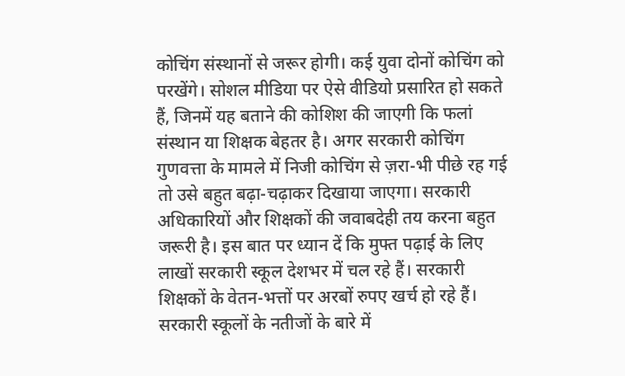कोचिंग संस्थानों से जरूर होगी। कई युवा दोनों कोचिंग को परखेंगे। सोशल मीडिया पर ऐसे वीडियो प्रसारित हो सकते हैं, जिनमें यह बताने की कोशिश की जाएगी कि फलां संस्थान या शिक्षक बेहतर है। अगर सरकारी कोचिंग गुणवत्ता के मामले में निजी कोचिंग से ज़रा-भी पीछे रह गई तो उसे बहुत बढ़ा-चढ़ाकर दिखाया जाएगा। सरकारी अधिकारियों और शिक्षकों की जवाबदेही तय करना बहुत जरूरी है। इस बात पर ध्यान दें कि मुफ्त पढ़ाई के लिए लाखों सरकारी स्कूल देशभर में चल रहे हैं। सरकारी शिक्षकों के वेतन-भत्तों पर अरबों रुपए खर्च हो रहे हैं। सरकारी स्कूलों के नतीजों के बारे में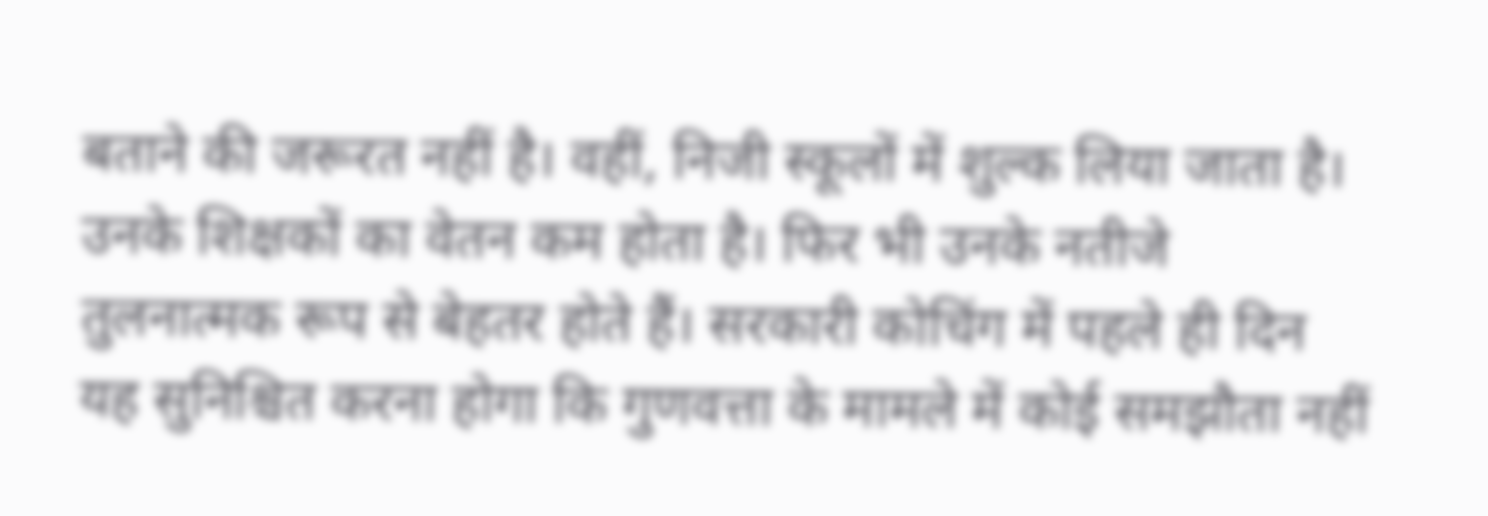बताने की जरूरत नहीं है। वहीं, निजी स्कूलों में शुल्क लिया जाता है। उनके शिक्षकों का वेतन कम होता है। फिर भी उनके नतीजे तुलनात्मक रूप से बेहतर होते हैं। सरकारी कोचिंग में पहले ही दिन यह सुनिश्चित करना होगा कि गुणवत्ता के मामले में कोई समझौता नहीं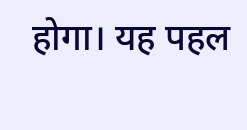होगा। यह पहल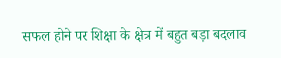सफल होने पर शिक्षा के क्षेत्र में बहुत बड़ा बदलाव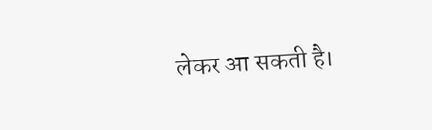लेकर आ सकती है।